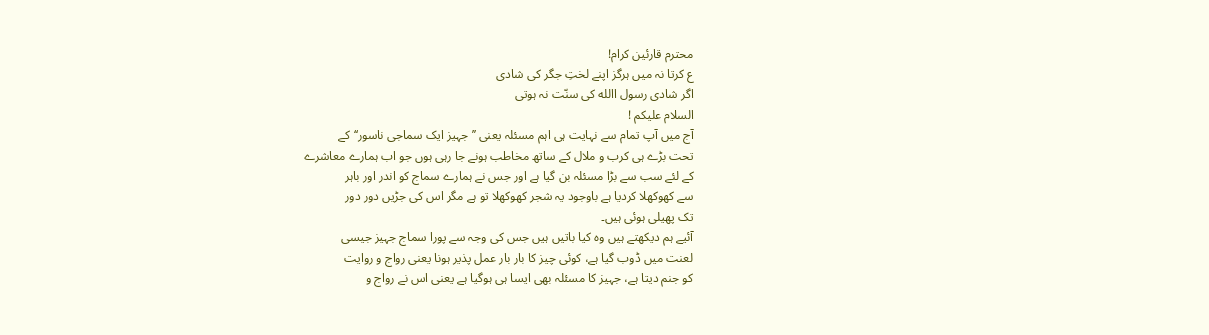محترم قارئین کرام!
ع کرتا نہ میں ہرگز اپنے لختِ جگر کی شادی
اگر شادی رسول االله کی سنّت نہ ہوتی
السلام علیکم !
آج میں آپ تمام سے نہایت ہی اہم مسئلہ یعنی ’’جہیز ایک سماجی ناسور‘‘کے
تحت بڑے ہی کرب و ملال کے ساتھ مخاطب ہونے جا رہی ہوں جو اب ہمارے معاشرے
کے لئے سب سے بڑا مسئلہ بن گیا ہے اور جس نے ہمارے سماج کو اندر اور باہر
سے کھوکھلا کردیا ہے باوجود یہ شجر کھوکھلا تو ہے مگر اس کی جڑیں دور دور
تک پھیلی ہوئی ہیں۔
آئیے ہم دیکھتے ہیں وہ کیا باتیں ہیں جس کی وجہ سے پورا سماج جہیز جیسی
لعنت میں ڈوب گیا ہے، کوئی چیز کا بار بار عمل پذیر ہونا یعنی رواج و روایت
کو جنم دیتا ہے، جہیز کا مسئلہ بھی ایسا ہی ہوگیا ہے یعنی اس نے رواج و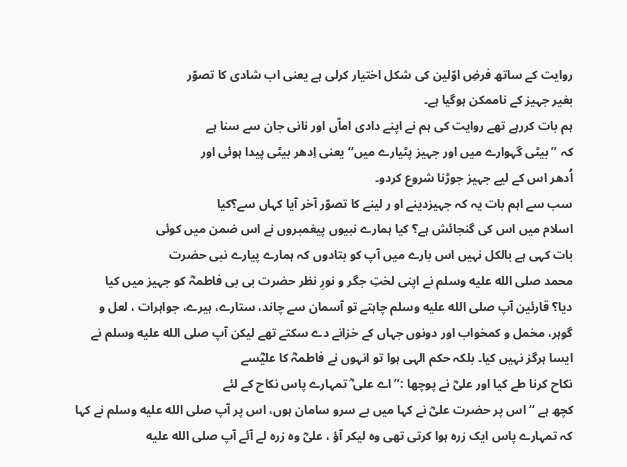روایت کے ساتھ فرضِ اوّلین کی شکل اختیار کرلی ہے یعنی اب شادی کا تصوّر
بغیر جہیز کے ناممکن ہوگیا ہے۔
ہم بات کررہے تھے روایت کی ہم نے اپنے دادی اماّں اور نانی جان سے سنا ہے
کہ ’’بیٹی گہوارے میں اور جہیز پٹیارے میں‘‘ یعنی اِدھر بیٹی پیدا ہوئی اور
اُدھر اس کے لیے جہیز جوڑنا شروع کردو۔
سب سے اہم بات یہ کہ جہیزدینے او ر لینے کا تصوّر آخر آیا کہاں سے؟کیا
اسلام میں اس کی گنجائش ہے؟ کیا ہمارے نبیوں پیغمبروں نے اس ضمن میں کوئی
بات کہی ہے بالکل نہیں اس بارے میں آپ کو بتادوں کہ ہمارے پیارے نبی حضرت
محمد صلى الله عليه وسلم نے اپنی لختِ جگر و نورِ نظر حضرت بی بی فاطمہؓ کو جہیز میں کیا
دیا؟ قارئین آپ صلى الله عليه وسلم چاہتے تو آسمان سے چاند، ستارے، ہیرے، جواہرات ، لعل و
گوہر، مخمل و کمخواب اور دونوں جہاں کے خزانے دے سکتے تھے لیکن آپ صلى الله عليه وسلم نے
ایسا ہرگز نہیں کیا۔ بلکہ حکم الہی ہوا تو انہوں نے فاطمہؓ کا علیؓسے
نکاح کرنا طے کیا اور علیؓ نے پوچھا :’’اے علی ؓ تمہارے پاس نکاح کے لئے
کچھ ہے ‘‘اس پر حضرت علیؓ نے کہا میں بے سرو سامان ہوں، اس پر آپ صلى الله عليه وسلم نے کہا
کہ تمہارے پاس ایک زرہ ہوا کرتی تھی وہ لیکر آؤ ، علیؓ وہ زرہ لے آئے آپ صلى الله عليه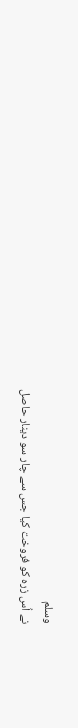وسلم
نے اُس زرہ کو فروخت کیا جس سے چار سو دینار حاصل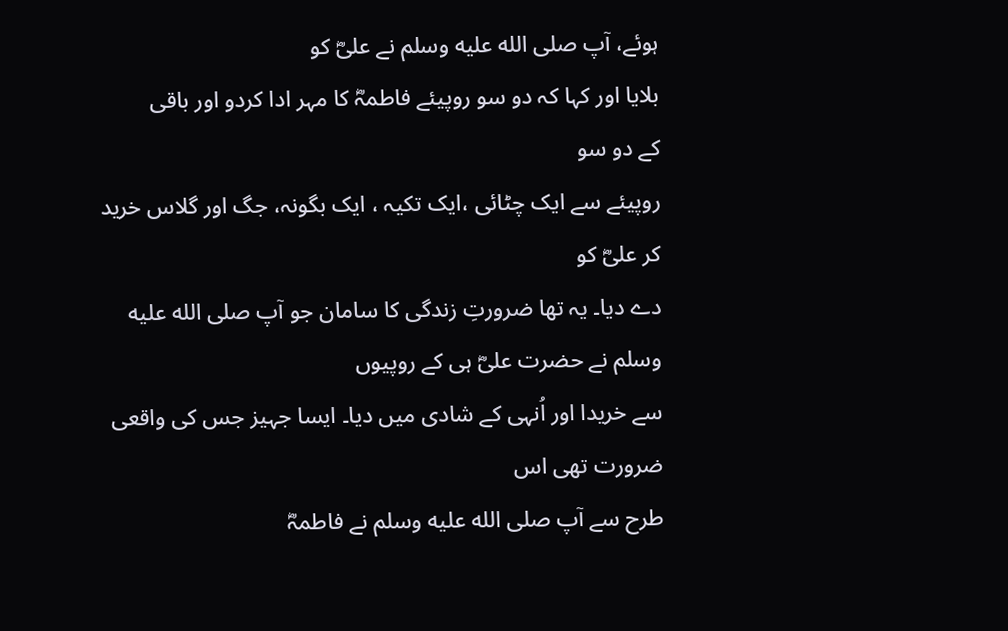ہوئے، آپ صلى الله عليه وسلم نے علیؓ کو
بلایا اور کہا کہ دو سو روپیئے فاطمہؓ کا مہر ادا کردو اور باقی
کے دو سو
روپیئے سے ایک چٹائی ،ایک تکیہ ، ایک بگونہ، جگ اور گلاس خرید کر علیؓ کو
دے دیا۔ یہ تھا ضرورتِ زندگی کا سامان جو آپ صلى الله عليه وسلم نے حضرت علیؓ ہی کے روپیوں
سے خریدا اور اُنہی کے شادی میں دیا۔ ایسا جہیز جس کی واقعی ضرورت تھی اس
طرح سے آپ صلى الله عليه وسلم نے فاطمہؓ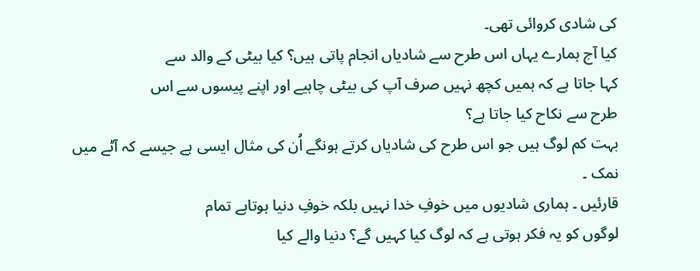کی شادی کروائی تھی۔
کیا آج ہمارے یہاں اس طرح سے شادیاں انجام پاتی ہیں؟ کیا بیٹی کے والد سے
کہا جاتا ہے کہ ہمیں کچھ نہیں صرف آپ کی بیٹی چاہیے اور اپنے پیسوں سے اس
طرح سے نکاح کیا جاتا ہے؟
بہت کم لوگ ہیں جو اس طرح کی شادیاں کرتے ہونگے اُن کی مثال ایسی ہے جیسے کہ آٹے میں نمک ۔
قارئیں ۔ ہماری شادیوں میں خوفِ خدا نہیں بلکہ خوفِ دنیا ہوتاہے تمام
لوگوں کو یہ فکر ہوتی ہے کہ لوگ کیا کہیں گے؟ دنیا والے کیا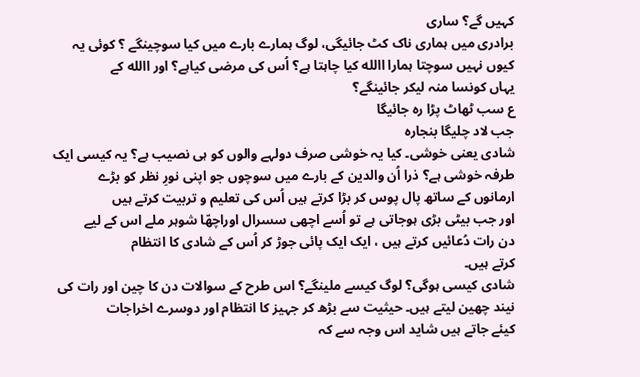کہیں گے؟ ساری
برادری میں ہماری ناک کٹ جائیگی، لوگ ہمارے بارے میں کیا سوچینگے ؟ کوئی یہ
کیوں نہیں سوچتا ہمارا االله کیا چاہتا ہے؟ اُس کی مرضی کیاہے؟ اور االله کے
یہاں کونسا منہ لیکر جائینگے؟
ع سب ٹھاٹ پڑا رہ جائیگا
جب لاد چلیگا بنجارہ
شادی یعنی خوشی۔ کیا یہ خوشی صرف دولہے والوں کو ہی نصیب ہے؟ یہ کیسی ایک
طرفہ خوشی ہے؟ ذرا اُن والدین کے بارے میں سوچوں جو اپنی نورِ نظر کو بڑے
ارمانوں کے ساتھ پال پوس کر بڑا کرتے ہیں اُس کی تعلیم و تربیت کرتے ہیں
اور جب بیٹی بڑی ہوجاتی ہے تو اُسے اچھی سسرال اوراچھّا شوہر ملے اس کے لیے
دن رات دُعائیں کرتے ہیں ، ایک ایک پائی جوڑ کر اُس کے شادی کا انتظام
کرتے ہیں۔
شادی کیسی ہوگی؟ لوگ کیسے ملینگے؟ اس طرح کے سوالات دن کا چین اور رات کی
نیند چھین لیتے ہیں۔ حیثیت سے بڑھ کر جہیز کا انتظام اور دوسرے اخراجات
کیئے جاتے ہیں شاید اس وجہ سے کہ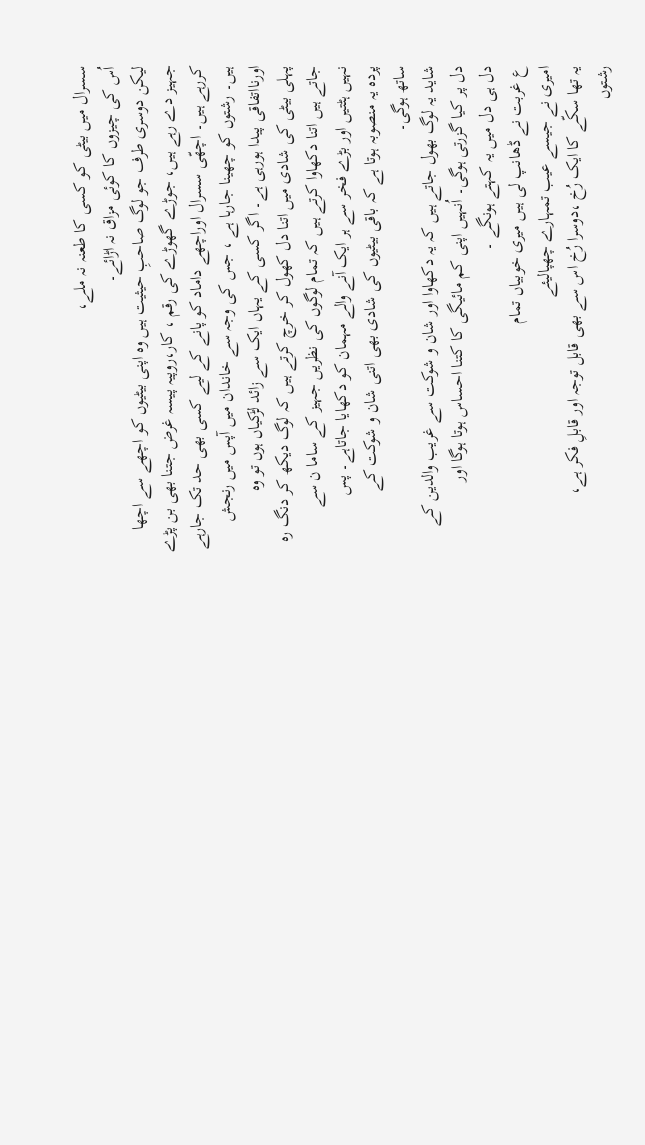سسرال میں بیٹی کو کسی کا طعنہ نہ ملے،
اُس کی چیزوں کا کوئی مزاق نہ اڑائے۔
لیکن دوسری طرف جو لوگ صاحبِ حیثیت ہیں وہ اپنی بیٹیوں کو اچھے سے اچھا
جہیز دے رہے ہیں، جوڑے گھوڑے کی رقم ، کار،روپیہ پیسہ غرض جتنا بھی بن پڑے
کررہے ہیں۔ اچھّی سسرال اوراچھے داماد کو پانے کے لیے کسی بھی حد تک جارہے
ہیں۔ رشتوں کو چھینا جارہا ہے ، جس کی وجہ سے خاندان میں آپس میں رنجش
اورنااتفاقی پیدا ہورہی ہے۔ اگر کسی کے یہاں ایک سے زائد لڑکیاں ہوں تو وہ
پہلی بیٹی کی شادی میں اتنا دل کھول کر خرچ کرتے ہیں کہ لوگ دیکھ کر دنگ رہ
جاتے ہیں اتنا دکھاوا کرتے ہیں کہ تمام لوگوں کی نظریں جہیز کے ساما ن سے
نہیں ہٹتیں اور بڑے فخر سے ہر ایک آنے والے مہمان کو دکھایا جاتاہے۔ پس
پردہ یہ منصوبہ ہوتا ہے کہ باقی بیٹیوں کی شادی بھی اتنی شان و شوکت کے
ساتھ ہوگی۔
شاید یہ لوگ بھول جاتے ہیں کہ یہ دکھاوا اور شان و شوکت سے غریب والدین کے
دل پر کیا گزرتی ہوگی۔ اُنہیں اپنی کم مائیگی کا کتنا احساس ہوتا ہوگا اور
دل ہی دل میں یہ کہتے ہونگے ۔
ع غربت نے ڈھانپ لی ہیں میری خوبیاں تمام
امیری نے جیسے عیب تمہارے چھپالیئے
یہ تھا سکّے کا ایک رُخ ،دوسرا رُخ اس سے بھی قابل توجہ اور قابلِ فکر ہے،
رشتوں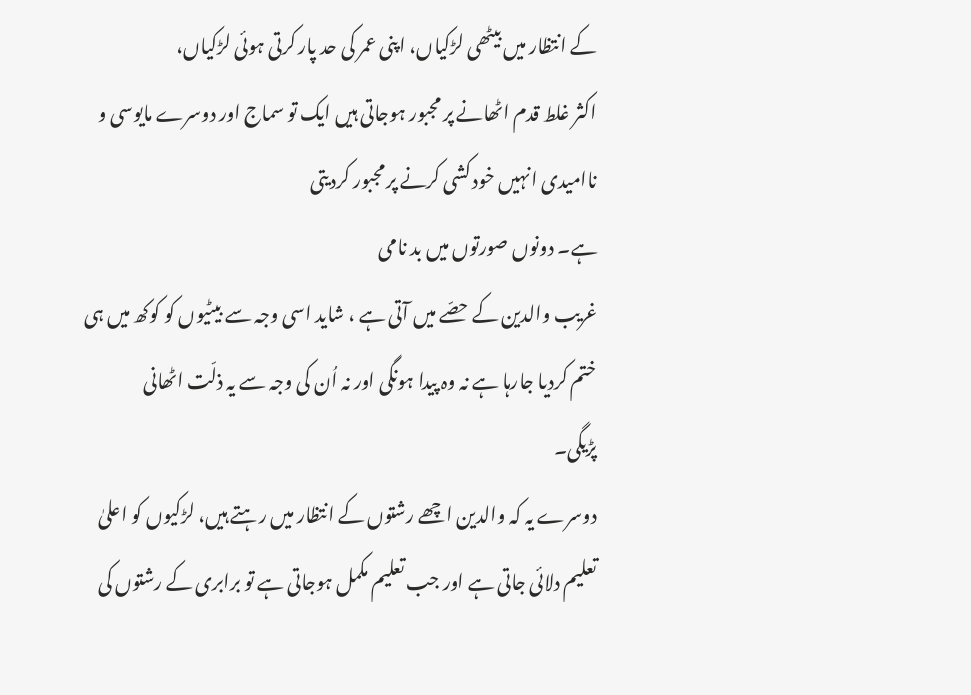کے انتظار میں بیٹھی لڑکیاں، اپنی عمر کی حد پار کرتی ہوئی لڑکیاں،
اکثر غلط قدم اٹھانے پر مجبور ہوجاتی ہیں ایک تو سماج اور دوسرے مایوسی و
ناامیدی انہیں خود کشی کرنے پر مجبور کردیتی
ہے۔ دونوں صورتوں میں بد نامی
غریب والدین کے حصّے میں آتی ہے ، شاید اسی وجہ سے بیٹیوں کو کوکھ میں ہی
ختم کردیا جارہا ہے نہ وہ پیدا ہونگی اور نہ اُن کی وجہ سے یہ ذلّت اٹھانی
پڑیگی۔
دوسرے یہ کہ والدین اچھے رشتوں کے انتظار میں رہتے ہیں، لڑکیوں کو اعلیٰ
تعلیم دلائی جاتی ہے اور جب تعلیم مکمل ہوجاتی ہے تو برابری کے رشتوں کی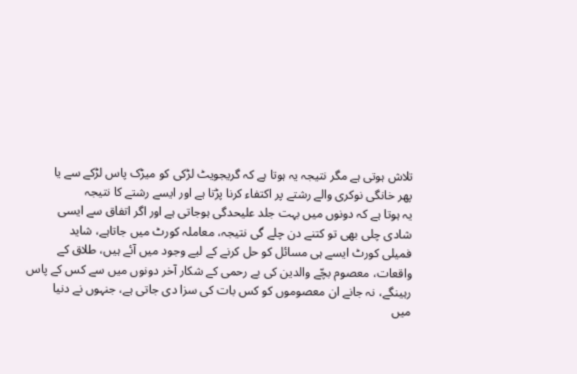تلاش ہوتی ہے مگر نتیجہ یہ ہوتا ہے کہ گریجویٹ لڑکی کو میڑک پاس لڑکے سے یا
پھر خانگی نوکری والے رشتے پر اکتفاء کرنا پڑتا ہے اور ایسے رشتے کا نتیجہ
یہ ہوتا ہے کہ دونوں میں بہت جلد علیحدگی ہوجاتی ہے اور اگر اتفاق سے ایسی
شادی چلی بھی تو کتنے دن چلے گی نتیجہ، معاملہ کورٹ میں جاتاہے، شاید
فمیلی کورٹ ایسے ہی مسائل کو حل کرنے کے لیے وجود میں آئے ہیں، طلاق کے
واقعات، معصوم بچّے والدین کی بے رحمی کے شکار آخر دونوں میں سے کس کے پاس
رہینگے، نہ جانے ان معصوموں کو کس بات کی سزا دی جاتی ہے، جنہوں نے دنیا
میں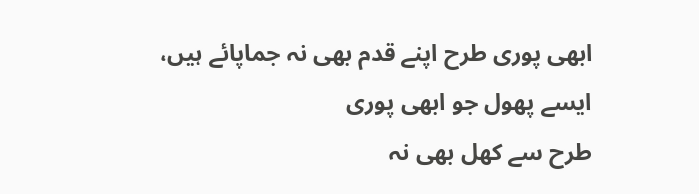ابھی پوری طرح اپنے قدم بھی نہ جماپائے ہیں، ایسے پھول جو ابھی پوری
طرح سے کھل بھی نہ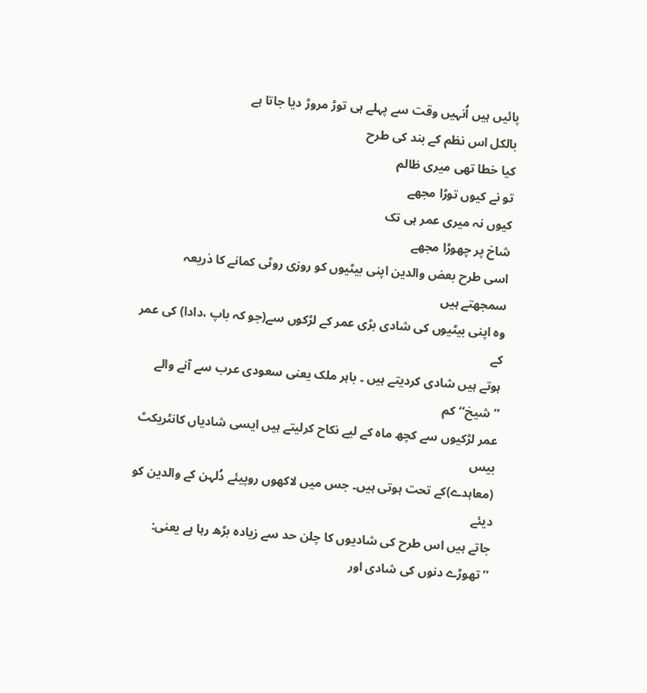پائیں ہیں اُنہیں وقت سے پہلے ہی توڑ مروڑ دیا جاتا ہے
بالکل اس نظم کے بند کی طرح
کیا خطا تھی میری ظالم
تو نے کیوں توڑا مجھے
کیوں نہ میری عمر ہی تک
شاخ پر چھوڑا مجھے
اسی طرح بعض والدین اپنی بیٹیوں کو روزی روٹی کمانے کا ذریعہ سمجھتے ہیں
وہ اپنی بیٹیوں کی شادی بڑی عمر کے لڑکوں سے(جو کہ باپ ،دادا) کی عمر کے
ہوتے ہیں شادی کردیتے ہیں ۔ باہر ملک یعنی سعودی عرب سے آنے والے ’’شیخ‘‘کم
عمر لڑکیوں سے کچھ ماہ کے لیے نکاح کرلیتے ہیں ایسی شادیاں کانٹریکٹ بیس
(معاہدے)کے تحت ہوتی ہیں۔ جس میں لاکھوں روپیئے دُلہن کے والدین کو دیئے
جاتے ہیں اس طرح کی شادیوں کا چلن حد سے زیادہ بڑھ رہا ہے یعنی:
’’تھوڑے دنوں کی شادی اور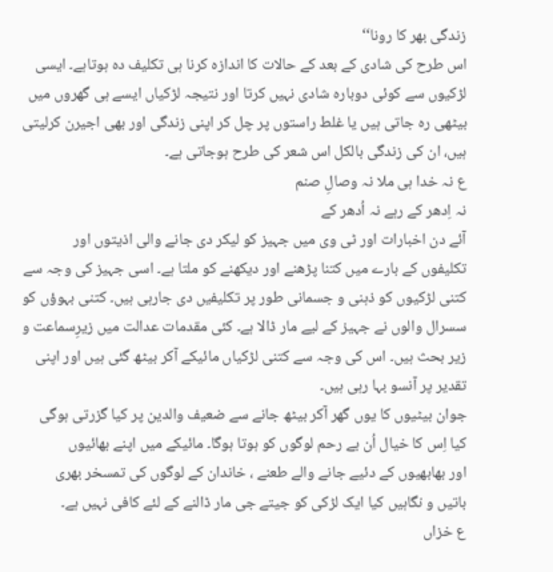زندگی بھر کا رونا‘‘
اس طرح کی شادی کے بعد کے حالات کا اندازہ کرنا ہی تکلیف دہ ہوتاہے۔ ایسی
لڑکیوں سے کوئی دوبارہ شادی نہیں کرتا اور نتیجہ لڑکیاں ایسے ہی گھروں میں
بیٹھی رہ جاتی ہیں یا غلط راستوں پر چل کر اپنی زندگی اور بھی اجیرن کرلیتی
ہیں، ان کی زندگی بالکل اس شعر کی طرح ہوجاتی ہے۔
ع نہ خدا ہی ملا نہ وصالِ صنم
نہ اِدھر کے رہے نہ اُدھر کے
آئے دن اخبارات اور ٹی وی میں جہیز کو لیکر دی جانے والی اذیتوں اور
تکلیفوں کے بارے میں کتنا پڑھنے اور دیکھنے کو ملتا ہے۔ اسی جہیز کی وجہ سے
کتنی لڑکیوں کو ذہنی و جسمانی طور پر تکلیفیں دی جارہی ہیں۔ کتنی بہوؤں کو
سسرال والوں نے جہیز کے لیے مار ڈالا ہے۔ کئی مقدمات عدالت میں زیرِسماعت و
زیر بحث ہیں۔ اس کی وجہ سے کتنی لڑکیاں مائیکے آکر بیٹھ گئی ہیں اور اپنی
تقدیر پر آنسو بہا رہی ہیں۔
جوان بیٹیوں کا یوں گھر آکر بیٹھ جانے سے ضعیف والدین پر کیا گزرتی ہوگی
کیا اِس کا خیال اُن بے رحم لوگوں کو ہوتا ہوگا۔ مائیکے میں اپنے بھائیوں
اور بھابھیوں کے دئیے جانے والے طعنے ، خاندان کے لوگوں کی تمسخر بھری
باتیں و نگاہیں کیا ایک لڑکی کو جیتے جی مار ڈالنے کے لئے کافی نہیں ہے۔
ع خزاں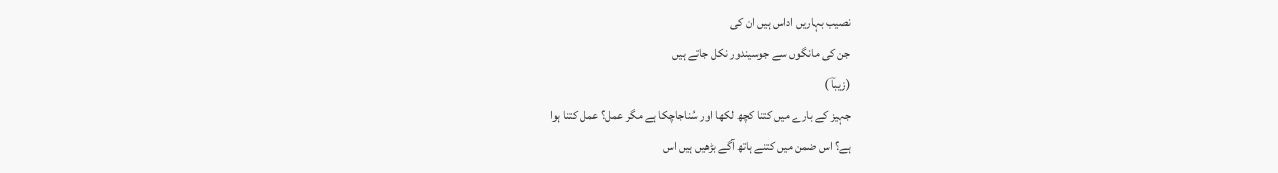نصیب بہاریں اداس ہیں ان کی
جن کی مانگوں سے جوسیندور نکل جاتے ہیں
(زیباؔ )
جہیز کے بارے میں کتنا کچھ لکھا اور سُناجاچکا ہے مگر عمل؟ عمل کتنا ہوا
ہے؟ اس ضمن میں کتنے ہاتھ آگے بڑھیں ہیں اس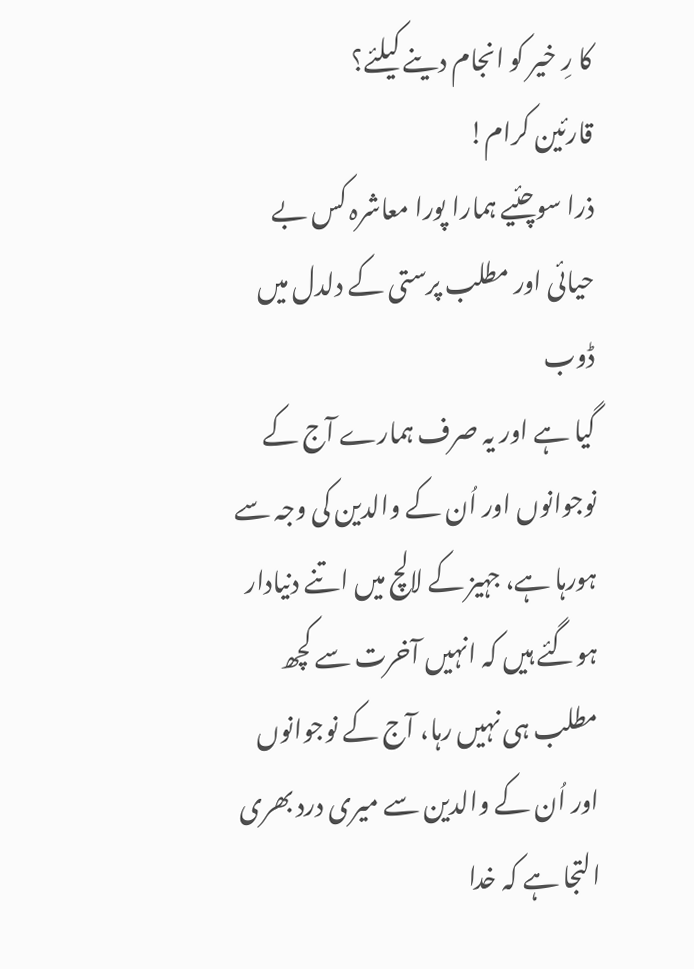کا رِ خیر کو انجام دینے کیلئے؟
قارئین کرام!
ذرا سوچئیے ہمارا پورا معاشرہ کس بے حیائی اور مطلب پرستی کے دلدل میں ڈوب
گیا ہے اور یہ صرف ہمارے آج کے نوجوانوں اور اُن کے والدین کی وجہ سے
ہورہا ہے، جہیز کے لالچ میں اتنے دنیادار ہوگئے ہیں کہ انہیں آخرت سے کچھ
مطلب ہی نہیں رہا، آج کے نوجوانوں اور اُن کے والدین سے میری درد بھری
التجا ہے کہ خدا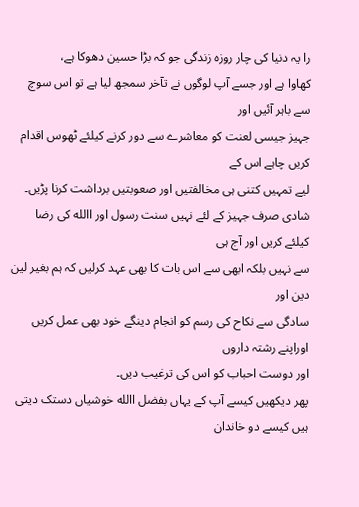را یہ دنیا کی چار روزہ زندگی جو کہ بڑا حسین دھوکا ہے،
کھاوا ہے اور جسے آپ لوگوں نے تآخر سمجھ لیا ہے تو اس سوچ سے باہر آئیں اور
جہیز جیسی لعنت کو معاشرے سے دور کرنے کیلئے ٹھوس اقدام کریں چاہے اس کے
لیے تمہیں کتنی ہی مخالفتیں اور صعوبتیں برداشت کرنا پڑیں۔
شادی صرف جہیز کے لئے نہیں سنت رسول اور االله کی رضا کیلئے کریں اور آج ہی
سے نہیں بلکہ ابھی سے اس بات کا بھی عہد کرلیں کہ ہم بغیر لین دین اور
سادگی سے نکاح کی رسم کو انجام دینگے خود بھی عمل کریں اوراپنے رشتہ داروں
اور دوست احباب کو اس کی ترغیب دیں۔
پھر دیکھیں کیسے آپ کے یہاں بفضل االله خوشیاں دستک دیتی ہیں کیسے دو خاندان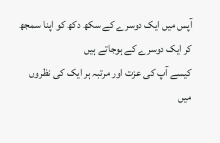آپس میں ایک دوسرے کے سکھ دکھ کو اپنا سمجھ کر ایک دوسرے کے ہوجاتے ہیں
کیسے آپ کی عزت اور مرتبہ ہر ایک کی نظروں میں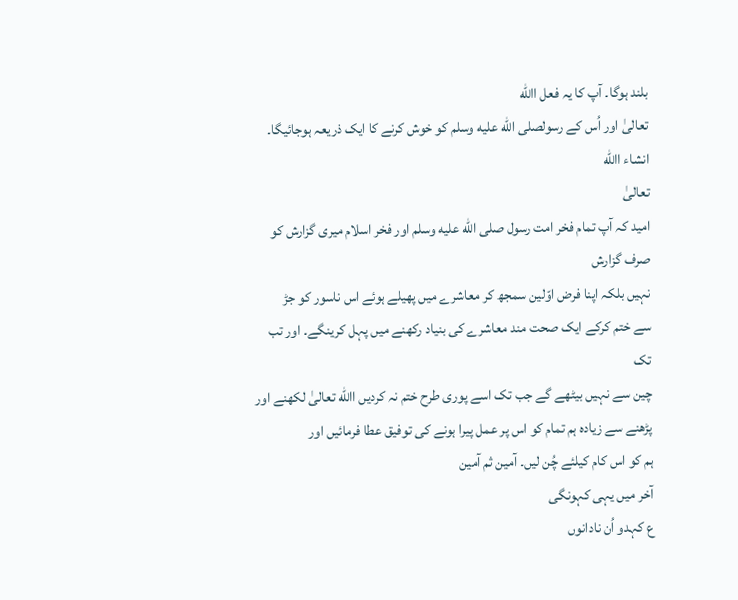بلند ہوگا۔ آپ کا یہ فعل االله
تعالیٰ اور اُس کے رسولصلى الله عليه وسلم کو خوش کرنے کا ایک ذریعہ ہوجائیگا۔ انشاء االله
تعالیٰ
امید کہ آپ تمام فخر امت رسول صلى الله عليه وسلم اور فخر اسلام میری گزارش کو صرف گزارش
نہیں بلکہ اپنا فرض اوّلین سمجھ کر معاشرے میں پھیلے ہوئے اس ناسور کو جڑ
سے ختم کرکے ایک صحت مند معاشرے کی بنیاد رکھنے میں پہل کرینگے۔ اور تب تک
چین سے نہیں بیٹھے گے جب تک اسے پوری طرح ختم نہ کردیں االله تعالیٰ لکھنے اور
پڑھنے سے زیادہ ہم تمام کو اس پر عمل پیرا ہونے کی توفیق عطا فرمائیں اور
ہم کو اس کام کیلئے چُن لیں۔ آمین ثم آمین
آخر میں یہی کہونگی
ع کہدو اُن نادانوں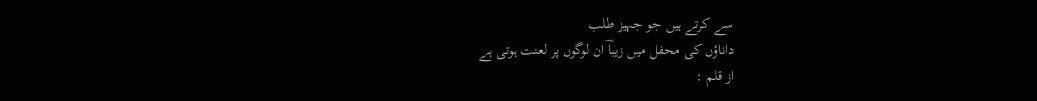سے کرتے ہیں جو جہیز طلب
داناؤں کی محفل میں زیباؔ ان لوگوں پر لعنت ہوتی ہے
از قلم :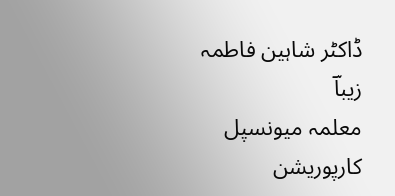ڈاکٹر شاہین فاطمہ زیباؔ
معلمہ میونسپل کارپوریشن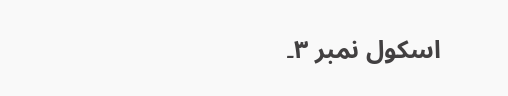اسکول نمبر ۳۔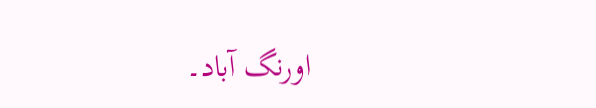اورنگ آباد۔